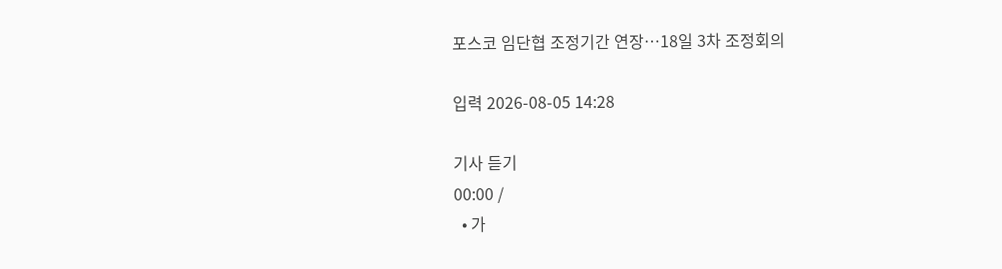포스코 임단협 조정기간 연장…18일 3차 조정회의

입력 2026-08-05 14:28

기사 듣기
00:00 /
  • 가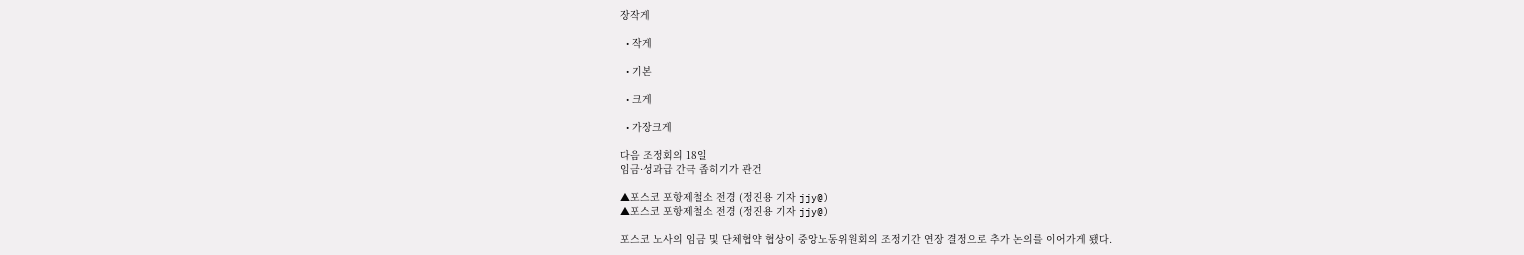장작게

  • 작게

  • 기본

  • 크게

  • 가장크게

다음 조정회의 18일
임금·성과급 간극 좁히기가 관건

▲포스코 포항제철소 전경 (정진용 기자 jjy@)
▲포스코 포항제철소 전경 (정진용 기자 jjy@)

포스코 노사의 임금 및 단체협약 협상이 중앙노동위원회의 조정기간 연장 결정으로 추가 논의를 이어가게 됐다.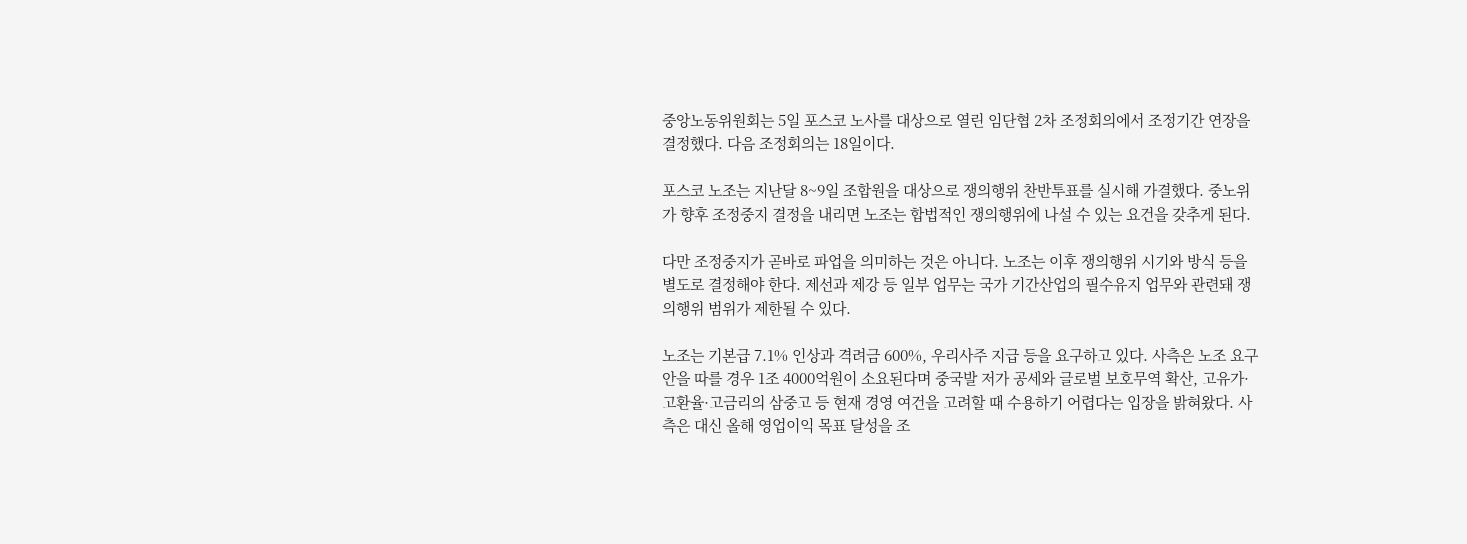중앙노동위원회는 5일 포스코 노사를 대상으로 열린 임단협 2차 조정회의에서 조정기간 연장을 결정했다. 다음 조정회의는 18일이다.

포스코 노조는 지난달 8~9일 조합원을 대상으로 쟁의행위 찬반투표를 실시해 가결했다. 중노위가 향후 조정중지 결정을 내리면 노조는 합법적인 쟁의행위에 나설 수 있는 요건을 갖추게 된다.

다만 조정중지가 곧바로 파업을 의미하는 것은 아니다. 노조는 이후 쟁의행위 시기와 방식 등을 별도로 결정해야 한다. 제선과 제강 등 일부 업무는 국가 기간산업의 필수유지 업무와 관련돼 쟁의행위 범위가 제한될 수 있다.

노조는 기본급 7.1% 인상과 격려금 600%, 우리사주 지급 등을 요구하고 있다. 사측은 노조 요구안을 따를 경우 1조 4000억원이 소요된다며 중국발 저가 공세와 글로벌 보호무역 확산, 고유가·고환율·고금리의 삼중고 등 현재 경영 여건을 고려할 때 수용하기 어렵다는 입장을 밝혀왔다. 사측은 대신 올해 영업이익 목표 달성을 조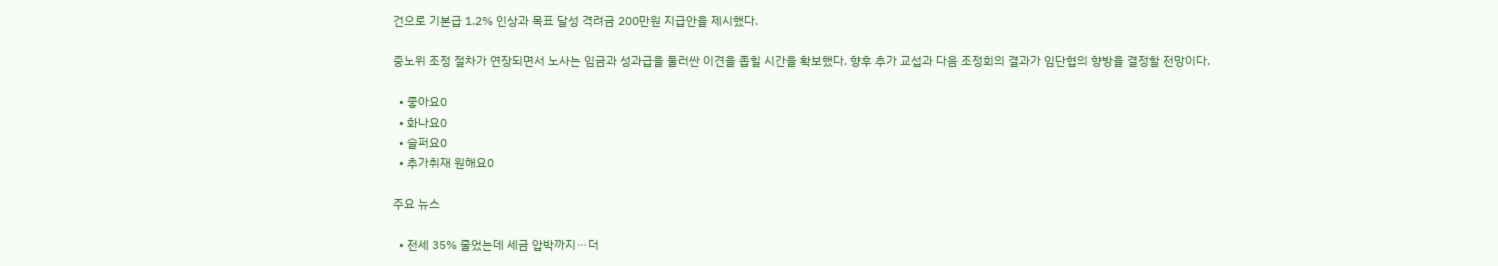건으로 기본급 1.2% 인상과 목표 달성 격려금 200만원 지급안을 제시했다.

중노위 조정 절차가 연장되면서 노사는 임금과 성과급을 둘러싼 이견을 좁힐 시간을 확보했다. 향후 추가 교섭과 다음 조정회의 결과가 임단협의 향방을 결정할 전망이다.

  • 좋아요0
  • 화나요0
  • 슬퍼요0
  • 추가취재 원해요0

주요 뉴스

  • 전세 35% 줄었는데 세금 압박까지⋯더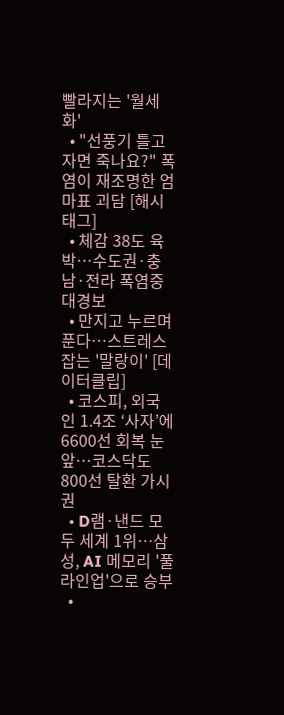빨라지는 '월세화'
  • "선풍기 틀고 자면 죽나요?" 폭염이 재조명한 엄마표 괴담 [해시태그]
  • 체감 38도 육박…수도권·충남·전라 폭염중대경보
  • 만지고 누르며 푼다…스트레스 잡는 '말랑이' [데이터클립]
  • 코스피, 외국인 1.4조 ‘사자’에 6600선 회복 눈앞…코스닥도 800선 탈환 가시권
  • D램·낸드 모두 세계 1위…삼성, AI 메모리 '풀라인업'으로 승부
  •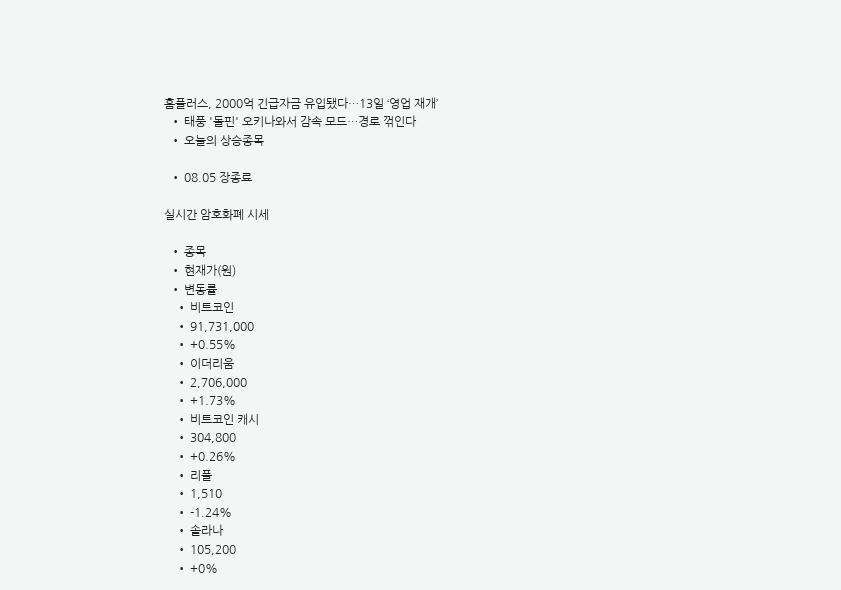홈플러스, 2000억 긴급자금 유입됐다…13일 ‘영업 재개’
  • 태풍 '돌핀' 오키나와서 감속 모드…경로 꺾인다
  • 오늘의 상승종목

  • 08.05 장종료

실시간 암호화폐 시세

  • 종목
  • 현재가(원)
  • 변동률
    • 비트코인
    • 91,731,000
    • +0.55%
    • 이더리움
    • 2,706,000
    • +1.73%
    • 비트코인 캐시
    • 304,800
    • +0.26%
    • 리플
    • 1,510
    • -1.24%
    • 솔라나
    • 105,200
    • +0%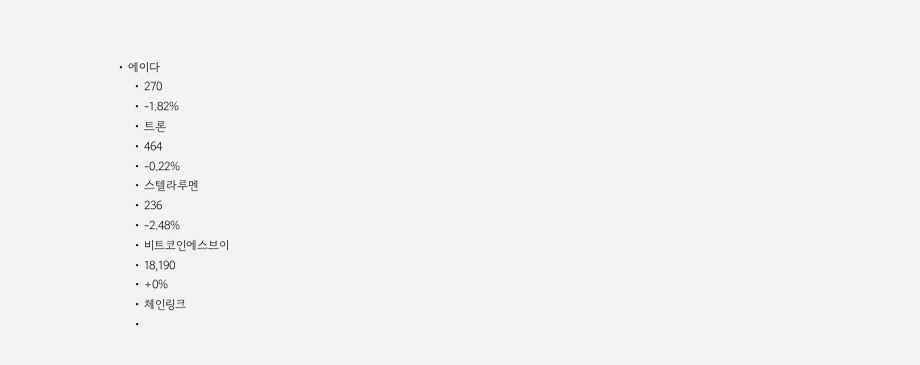• 에이다
    • 270
    • -1.82%
    • 트론
    • 464
    • -0.22%
    • 스텔라루멘
    • 236
    • -2.48%
    • 비트코인에스브이
    • 18,190
    • +0%
    • 체인링크
    •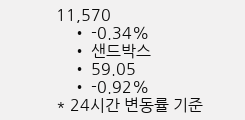11,570
    • -0.34%
    • 샌드박스
    • 59.05
    • -0.92%
* 24시간 변동률 기준